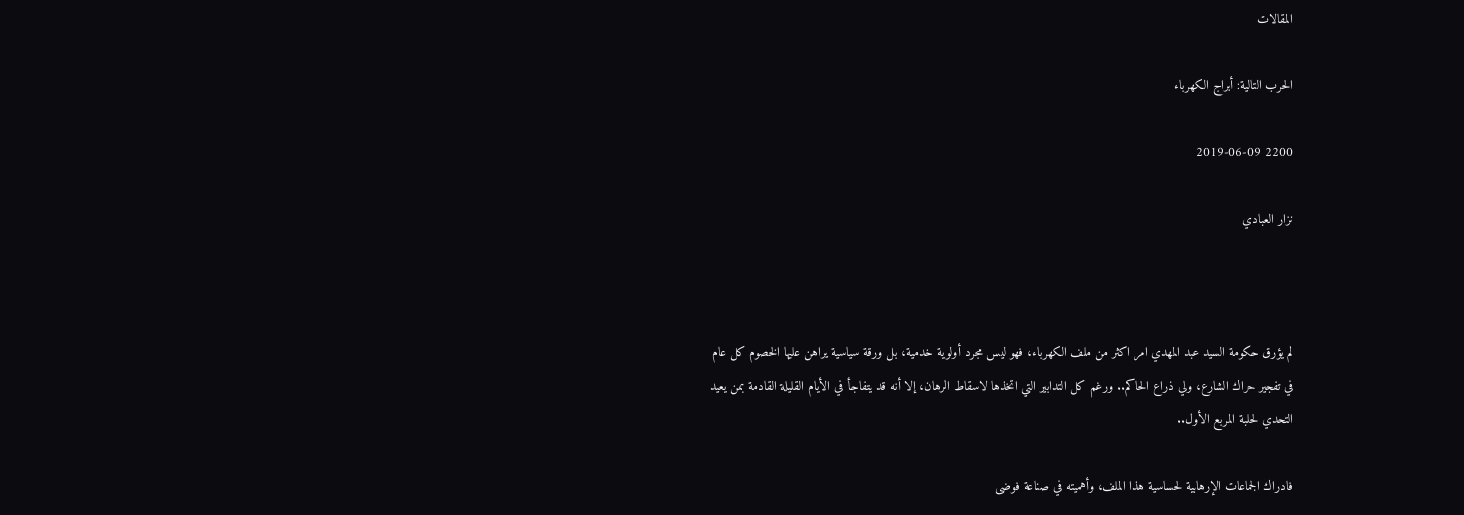المقالات

الحرب التالية: أبراج الكهرباء

2200 2019-06-09

نزار العبادي



لم يؤرق حكومة السيد عبد المهدي امر اكثر من ملف الكهرباء، فهو ليس مجرد أولوية خدمية، بل ورقة سياسية يراهن عليها الخصوم كل عام في تفجير حراك الشارع، ولي ذراع الحاكم.. ورغم كل التدابير التي اتخذها لاسقاط الرهان، إلا أنه قد يتفاجأ في الأيام القليلة القادمة بمن يعيد التحدي لحلبة المربع الأول..

فادراك الجماعات الإرهابية لحساسية هذا الملف، وأهميته في صناعة فوضى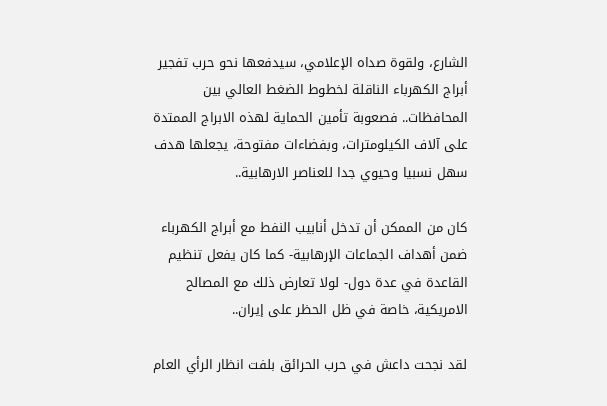الشارع، ولقوة صداه الإعلامي، سيدفعها نحو حرب تفجير أبراج الكهرباء الناقلة لخطوط الضغط العالي بين المحافظات.. فصعوبة تأمين الحماية لهذه الابراج الممتدة على آلاف الكيلومترات، وبفضاءات مفتوحة، يجعلها هدف سهل نسبيا وحيوي جدا للعناصر الارهابية..

كان من الممكن أن تدخل أنابيب النفط مع أبراج الكهرباء ضمن أهداف الجماعات الإرهابية- كما كان يفعل تنظيم القاعدة في عدة دول- لولا تعارض ذلك مع المصالح الامريكية، خاصة في ظل الحظر على إيران..

لقد نجحت داعش في حرب الحرائق بلفت انظار الرأي العام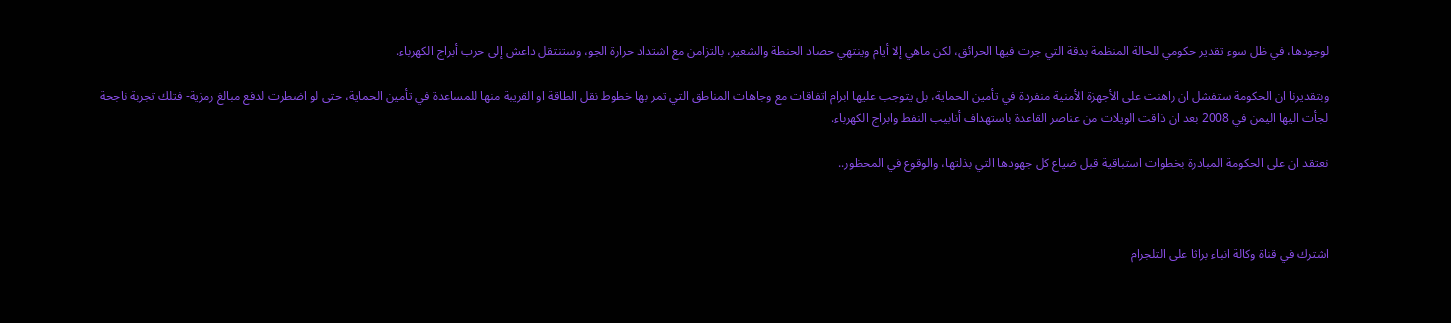لوجودها، في ظل سوء تقدير حكومي للحالة المنظمة بدقة التي جرت فيها الحرائق، لكن ماهي إلا أيام وينتهي حصاد الحنطة والشعير، بالتزامن مع اشتداد حرارة الجو، وستنتقل داعش إلى حرب أبراج الكهرباء.

وبتقديرنا ان الحكومة ستفشل ان راهنت على الأجهزة الأمنية منفردة في تأمين الحماية، بل يتوجب عليها ابرام اتفاقات مع وجاهات المناطق التي تمر بها خطوط نقل الطاقة او القريبة منها للمساعدة في تأمين الحماية، حتى لو اضطرت لدفع مبالغ رمزية- فتلك تجربة ناجحة لجأت اليها اليمن في 2008 بعد ان ذاقت الويلات من عناصر القاعدة باستهداف أنابيب النفط وابراج الكهرباء.

نعتقد ان على الحكومة المبادرة بخطوات استباقية قبل ضياع كل جهودها التي بذلتها، والوقوع في المحظور..



اشترك في قناة وكالة انباء براثا على التلجرام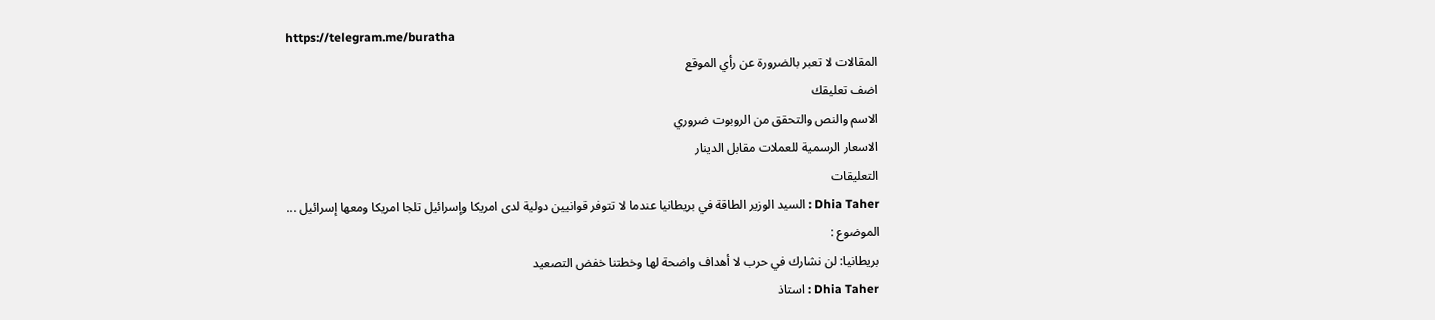https://telegram.me/buratha
المقالات لا تعبر بالضرورة عن رأي الموقع
اضف تعليقك
الاسم والنص والتحقق من الروبوت ضروري
الاسعار الرسمية للعملات مقابل الدينار
التعليقات
Dhia Taher : السيد الوزير الطاقة في بريطانيا عندما لا تتوفر قوانيين دولية لدى امريكا وإسرائيل تلجا امريكا ومعھا إسرائيل ...
الموضوع :
بريطانيا: لن نشارك في حرب لا أهداف واضحة لها وخطتنا خفض التصعيد
Dhia Taher : استاذ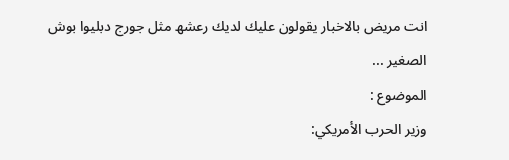انت مريض بالاخبار يقولون عليك لديك رعشھ مثل جورج دبليوا بوش الصغير ...
الموضوع :
وزير الحرب الأمريكي: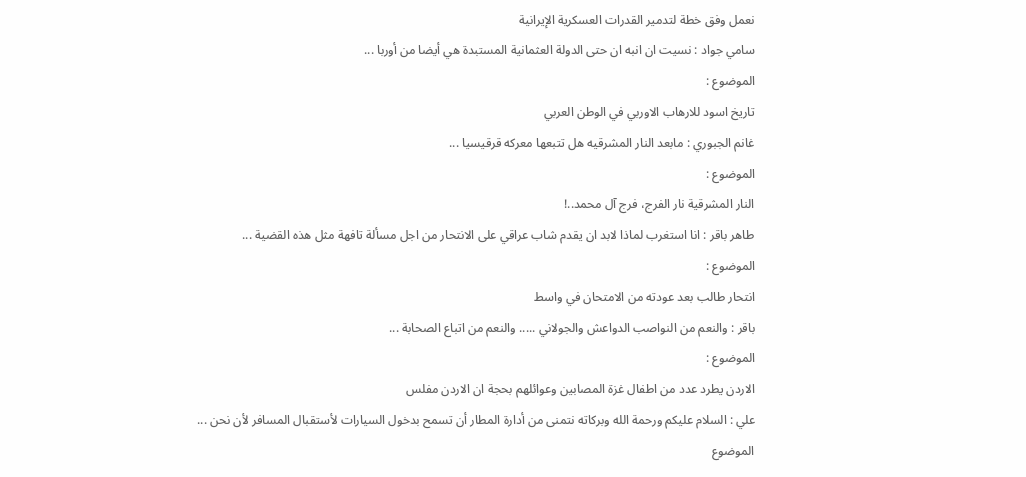نعمل وفق خطة لتدمير القدرات العسكرية الإيرانية
سامي جواد : نسيت ان انبه ان حتى الدولة العثمانية المستبدة هي أيضا من أوربا ...
الموضوع :
تاريخ اسود للارهاب الاوربي في الوطن العربي
غانم الجبوري : مابعد النار المشرقيه هل تتبعها معركه قرقيسيا ...
الموضوع :
النار المشرقية نار الفرج، فرج آل محمد..!
طاهر باقر : انا استغرب لماذا لابد ان يقدم شاب عراقي على الانتحار من اجل مسألة تافهة مثل هذه القضية ...
الموضوع :
انتحار طالب بعد عودته من الامتحان في واسط
باقر : والنعم من النواصب الدواعش والجولاني ..... والنعم من اتباع الصحابة ...
الموضوع :
الاردن يطرد عدد من اطفال غزة المصابين وعوائلهم بحجة ان الاردن مفلس
علي : السلام عليكم ورحمة الله وبركاته نتمنى من أدارة المطار أن تسمح بدخول السيارات لأستقبال المسافر لأن نحن ...
الموضوع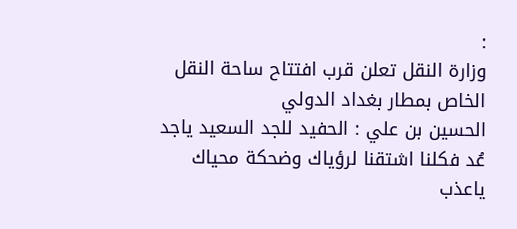:
وزارة النقل تعلن قرب افتتاح ساحة النقل الخاص بمطار بغداد الدولي
الحسين بن علي : الحفيد للجد السعيد ياجد عُد فكلنا اشتقنا لرؤياك وضحكة محياك ياعذب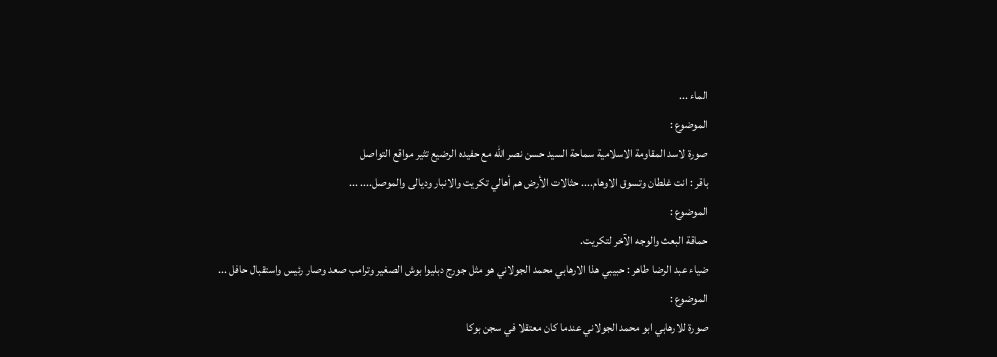الماء ...
الموضوع :
صورة لاسد المقاومة الاسلامية سماحة السيد حسن نصر الله مع حفيده الرضيع تثير مواقع التواصل
باقر : انت غلطان وتسوق الاوهام.... حثالات الأرض هم أهالي تكريت والانبار وديالى والموصل.... ...
الموضوع :
حماقة البعث والوجه الآخر لتكريت.
ضياء عبد الرضا طاهر : حبيبي ھذا الارھابي محمد الجولاني ھو مثل جورج دبليوا بوش الصغير وترامب صعد وصار رئيس واستقبال حافل ...
الموضوع :
صورة للارهابي ابو محمد الجولاني عندما كان معتقلا في سجن بوكا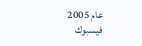عام 2005
فيسبوك